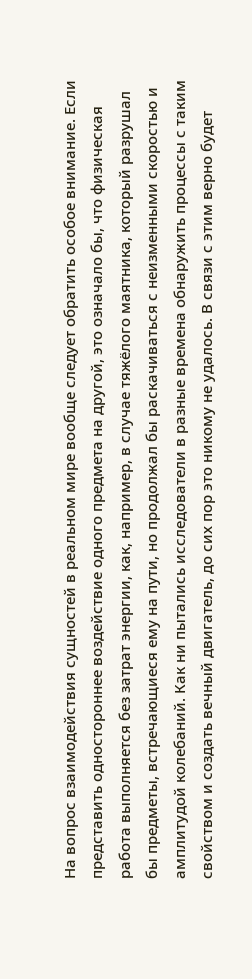На вопрос взаимодействия сущностей в реальном мире вообще следует обратить особое внимание. Если представить одностороннее воздействие одного предмета на другой, это означало бы, что физическая работа выполняется без затрат энергии, как, например, в случае тяжёлого маятника, который разрушал бы предметы, встречающиеся ему на пути, но продолжал бы раскачиваться с неизменными скоростью и амплитудой колебаний. Как ни пытались исследователи в разные времена обнаружить процессы с таким свойством и создать вечный двигатель, до сих пор это никому не удалось. В связи с этим верно будет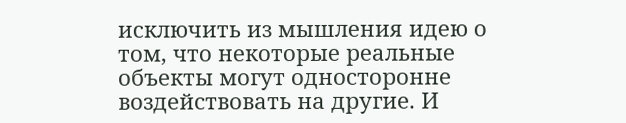исключить из мышления идею о том, что некоторые реальные объекты могут односторонне воздействовать на другие. И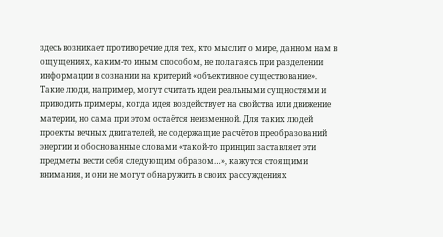здесь возникает противоречие для тех, кто мыслит о мире, данном нам в ощущениях, каким-то иным способом, не полагаясь при разделении информации в сознании на критерий «объективное существование». Такие люди, например, могут считать идеи реальными сущностями и приводить примеры, когда идея воздействует на свойства или движение материи, но сама при этом остаётся неизменной. Для таких людей проекты вечных двигателей, не содержащие расчётов преобразований энергии и обоснованные словами «такой-то принцип заставляет эти предметы вести себя следующим образом…», кажутся стоящими внимания, и они не могут обнаружить в своих рассуждениях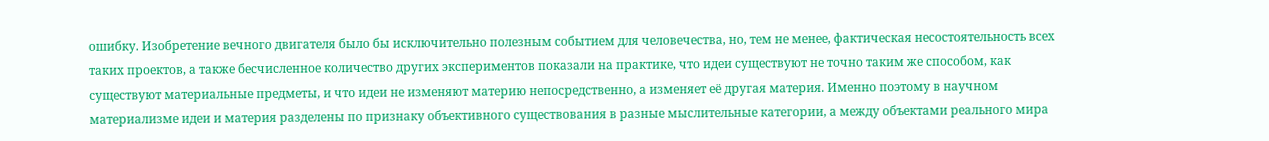ошибку. Изобретение вечного двигателя было бы исключительно полезным событием для человечества, но, тем не менее, фактическая несостоятельность всех таких проектов, а также бесчисленное количество других экспериментов показали на практике, что идеи существуют не точно таким же способом, как существуют материальные предметы, и что идеи не изменяют материю непосредственно, а изменяет её другая материя. Именно поэтому в научном материализме идеи и материя разделены по признаку объективного существования в разные мыслительные категории, а между объектами реального мира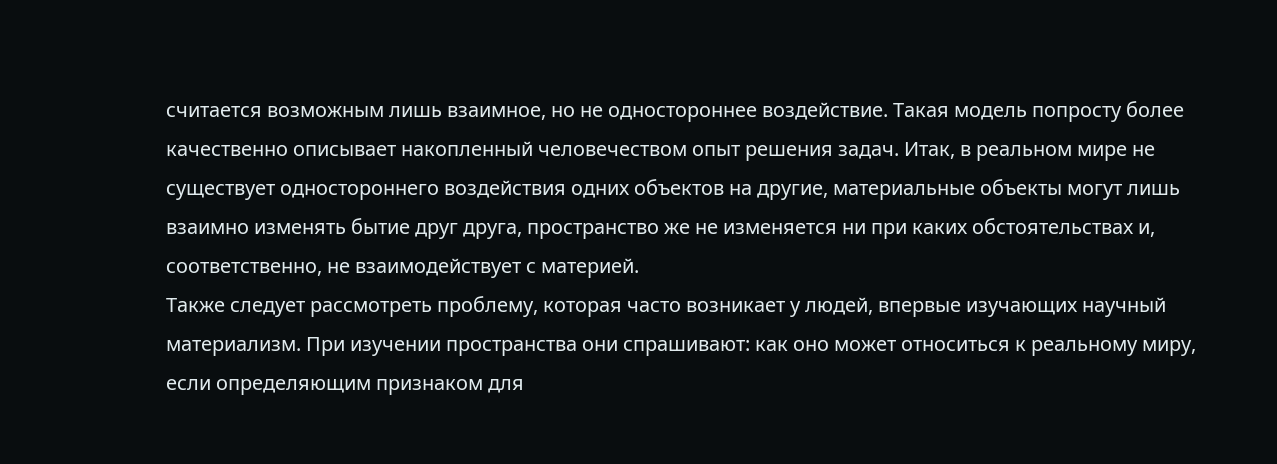считается возможным лишь взаимное, но не одностороннее воздействие. Такая модель попросту более качественно описывает накопленный человечеством опыт решения задач. Итак, в реальном мире не существует одностороннего воздействия одних объектов на другие, материальные объекты могут лишь взаимно изменять бытие друг друга, пространство же не изменяется ни при каких обстоятельствах и, соответственно, не взаимодействует с материей.
Также следует рассмотреть проблему, которая часто возникает у людей, впервые изучающих научный материализм. При изучении пространства они спрашивают: как оно может относиться к реальному миру, если определяющим признаком для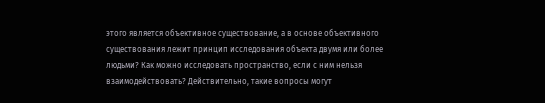этого является объективное существование, а в основе объективного существования лежит принцип исследования объекта двумя или более людьми? Как можно исследовать пространство, если с ним нельзя взаимодействовать? Действительно, такие вопросы могут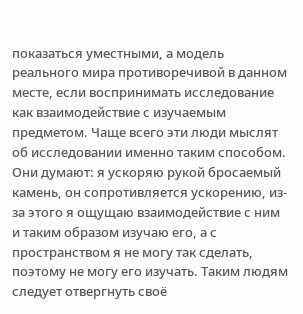показаться уместными, а модель реального мира противоречивой в данном месте, если воспринимать исследование как взаимодействие с изучаемым предметом. Чаще всего эти люди мыслят об исследовании именно таким способом. Они думают: я ускоряю рукой бросаемый камень, он сопротивляется ускорению, из-за этого я ощущаю взаимодействие с ним и таким образом изучаю его, а с пространством я не могу так сделать, поэтому не могу его изучать. Таким людям следует отвергнуть своё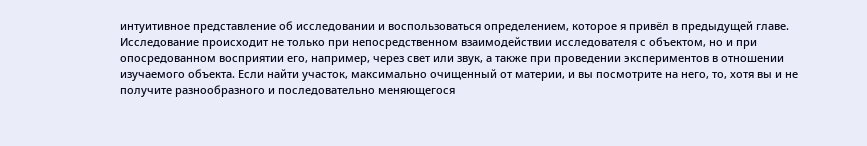интуитивное представление об исследовании и воспользоваться определением, которое я привёл в предыдущей главе. Исследование происходит не только при непосредственном взаимодействии исследователя с объектом, но и при опосредованном восприятии его, например, через свет или звук, а также при проведении экспериментов в отношении изучаемого объекта. Если найти участок, максимально очищенный от материи, и вы посмотрите на него, то, хотя вы и не получите разнообразного и последовательно меняющегося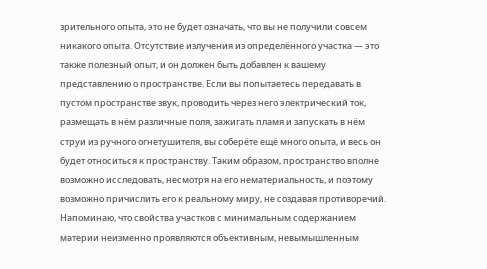зрительного опыта, это не будет означать, что вы не получили совсем никакого опыта. Отсутствие излучения из определённого участка — это также полезный опыт, и он должен быть добавлен к вашему представлению о пространстве. Если вы попытаетесь передавать в пустом пространстве звук, проводить через него электрический ток, размещать в нём различные поля, зажигать пламя и запускать в нём струи из ручного огнетушителя, вы соберёте ещё много опыта, и весь он будет относиться к пространству. Таким образом, пространство вполне возможно исследовать, несмотря на его нематериальность, и поэтому возможно причислить его к реальному миру, не создавая противоречий. Напоминаю, что свойства участков с минимальным содержанием материи неизменно проявляются объективным, невымышленным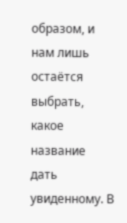образом, и нам лишь остаётся выбрать, какое название дать увиденному. В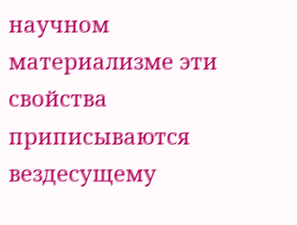научном материализме эти свойства приписываются вездесущему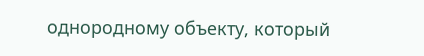однородному объекту, который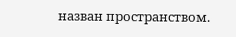назван пространством.